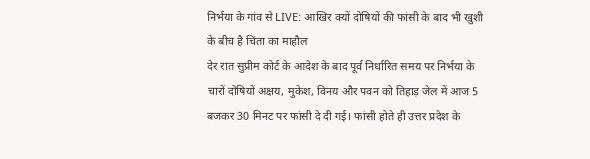निर्भया के गांव से LIVE: आखिर क्यों दोषियों की फांसी के बाद भी खुशी के बीच है चिंता का माहौल
देर रात सुप्रीम कोर्ट के आदेश के बाद पूर्व निर्धारित समय पर निर्भया के चारों दोषियों अक्षय, मुकेश, विनय और पवन को तिहाड़ जेल में आज 5 बजकर 30 मिनट पर फांसी दे दी गई। फांसी होते ही उत्तर प्रदेश के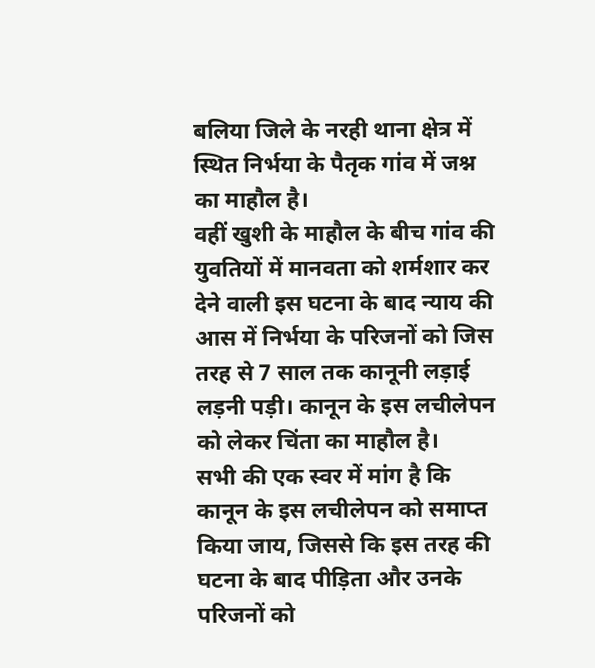बलिया जिले के नरही थाना क्षेत्र में स्थित निर्भया के पैतृक गांव में जश्न का माहौल है।
वहीं खुशी के माहौल के बीच गांव की युवतियों में मानवता को शर्मशार कर देने वाली इस घटना के बाद न्याय की आस में निर्भया के परिजनों को जिस तरह से 7 साल तक कानूनी लड़ाई लड़नी पड़ी। कानून के इस लचीलेपन को लेकर चिंता का माहौल है।
सभी की एक स्वर में मांग है कि कानून के इस लचीलेपन को समाप्त किया जाय, जिससे कि इस तरह की घटना के बाद पीड़िता और उनके परिजनों को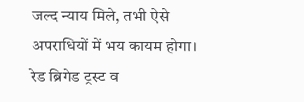जल्द न्याय मिले, तभी ऐसे अपराधियों में भय कायम होगा।
रेड ब्रिगेड ट्रस्ट व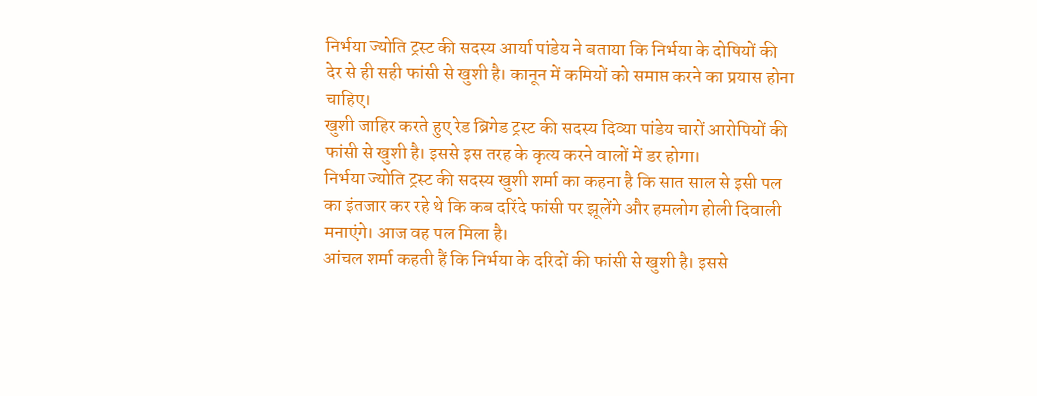निर्भया ज्योति ट्रस्ट की सदस्य आर्या पांडेय ने बताया कि निर्भया के दोषियों की देर से ही सही फांसी से खुशी है। कानून में कमियों को समाप्त करने का प्रयास होना चाहिए।
खुशी जाहिर करते हुए रेड ब्रिगेड ट्रस्ट की सदस्य दिव्या पांडेय चारों आरोपियों की फांसी से खुशी है। इससे इस तरह के कृत्य करने वालों में डर होगा।
निर्भया ज्योति ट्रस्ट की सदस्य खुशी शर्मा का कहना है कि सात साल से इसी पल का इंतजार कर रहे थे कि कब दरिंदे फांसी पर झूलेंगे और हमलोग होली दिवाली मनाएंगे। आज वह पल मिला है।
आंचल शर्मा कहती हैं कि निर्भया के दरिदों की फांसी से खुशी है। इससे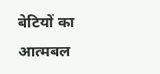बेटियों का आत्मबल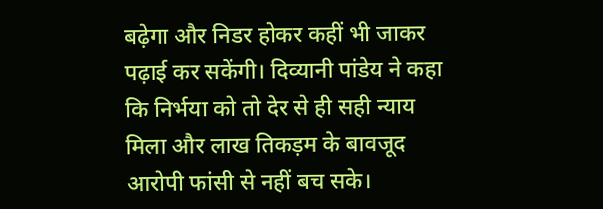बढ़ेगा और निडर होकर कहीं भी जाकर पढ़ाई कर सकेंगी। दिव्यानी पांडेय ने कहा कि निर्भया को तो देर से ही सही न्याय मिला और लाख तिकड़म के बावजूद आरोपी फांसी से नहीं बच सके।